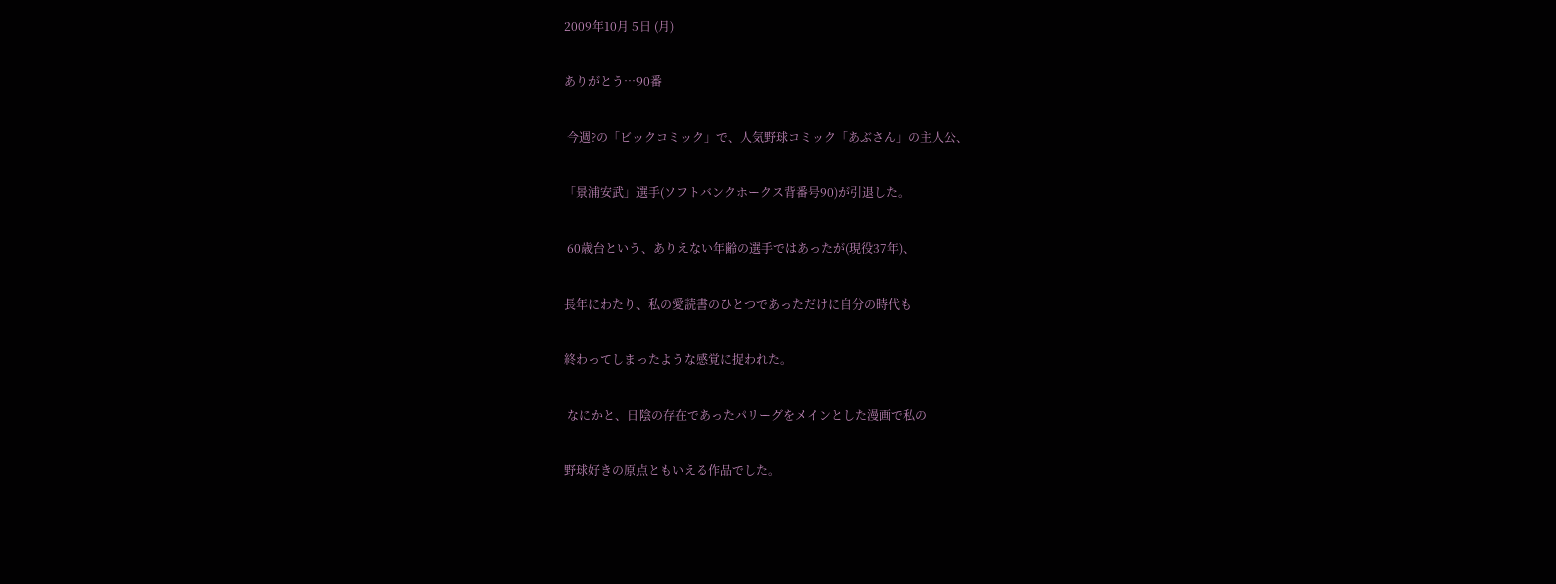2009年10月 5日 (月)

ありがとう…90番

 今週?の「ビックコミック」で、人気野球コミック「あぶさん」の主人公、

「景浦安武」選手(ソフトバンクホークス背番号90)が引退した。

 60歳台という、ありえない年齢の選手ではあったが(現役37年)、

長年にわたり、私の愛読書のひとつであっただけに自分の時代も

終わってしまったような感覚に捉われた。

 なにかと、日陰の存在であったパリーグをメインとした漫画で私の

野球好きの原点ともいえる作品でした。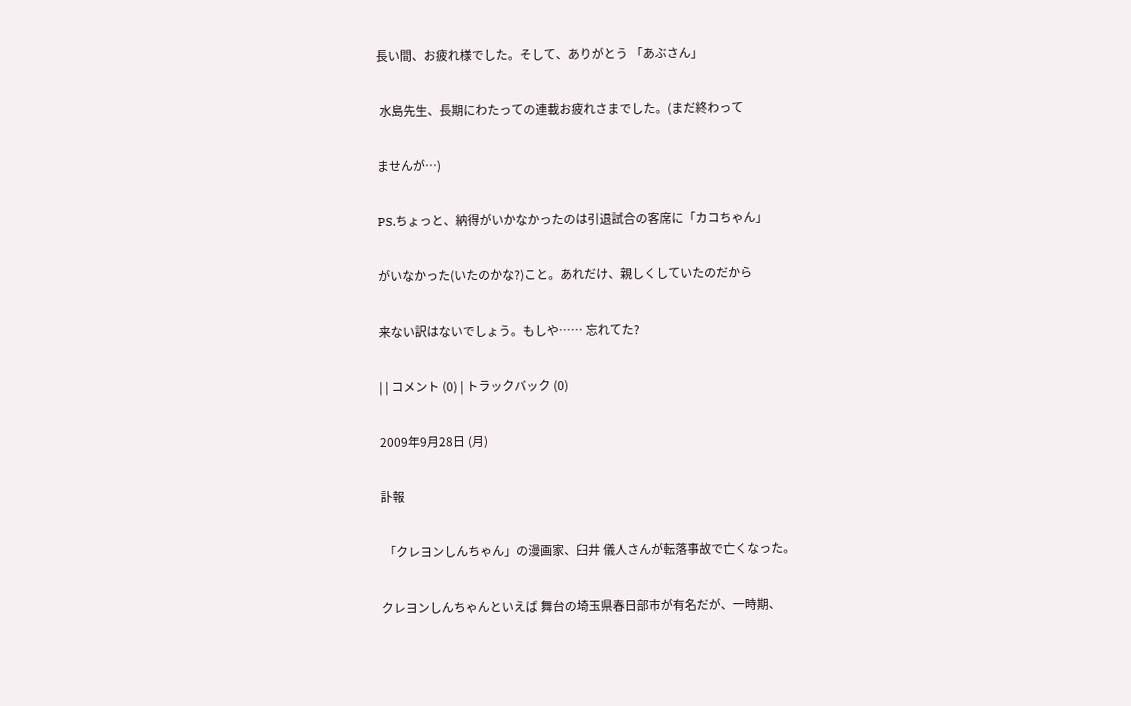長い間、お疲れ様でした。そして、ありがとう 「あぶさん」

 水島先生、長期にわたっての連載お疲れさまでした。(まだ終わって

ませんが…)

PS.ちょっと、納得がいかなかったのは引退試合の客席に「カコちゃん」

がいなかった(いたのかな?)こと。あれだけ、親しくしていたのだから

来ない訳はないでしょう。もしや…… 忘れてた?

| | コメント (0) | トラックバック (0)

2009年9月28日 (月)

訃報

 「クレヨンしんちゃん」の漫画家、臼井 儀人さんが転落事故で亡くなった。

クレヨンしんちゃんといえば 舞台の埼玉県春日部市が有名だが、一時期、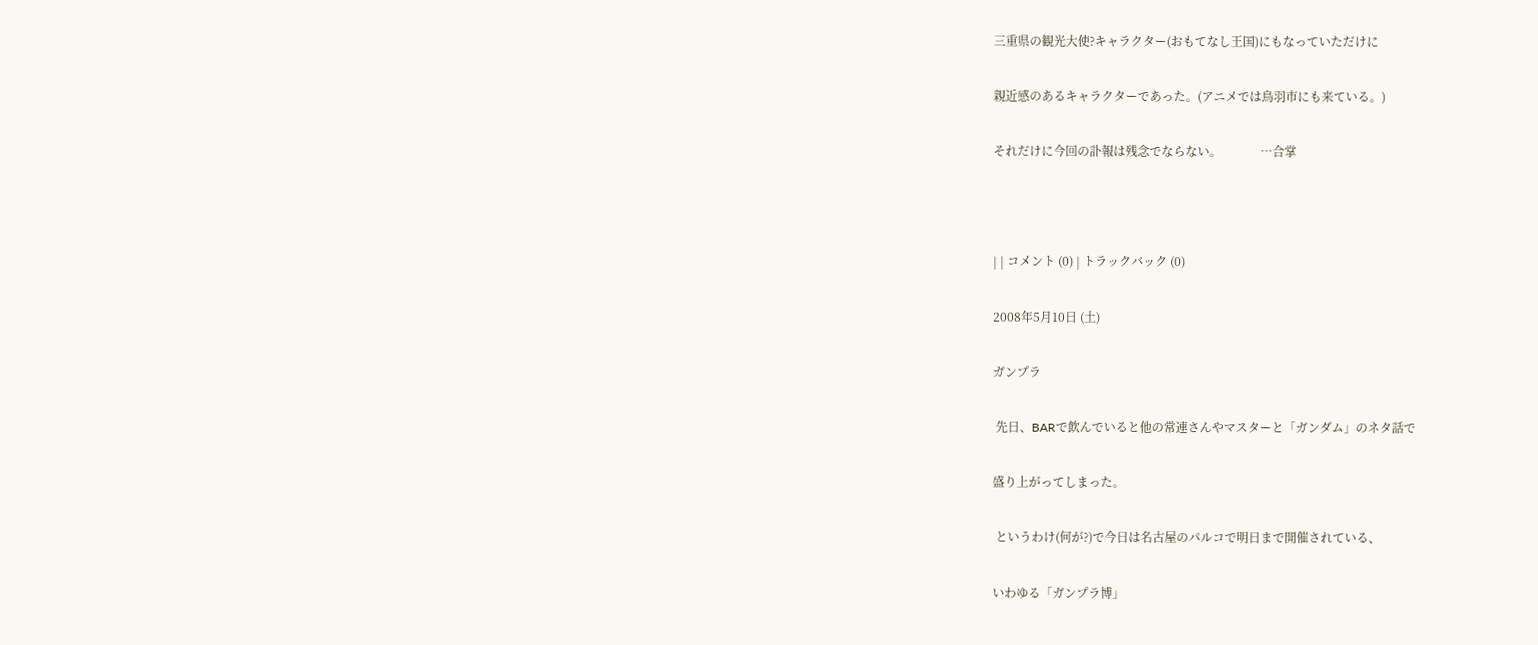三重県の観光大使?キャラクター(おもてなし王国)にもなっていただけに

親近感のあるキャラクターであった。(アニメでは鳥羽市にも来ている。)

それだけに今回の訃報は残念でならない。             …合掌



| | コメント (0) | トラックバック (0)

2008年5月10日 (土)

ガンプラ

 先日、BARで飲んでいると他の常連さんやマスターと「ガンダム」のネタ話で

盛り上がってしまった。

 というわけ(何が?)で今日は名古屋のパルコで明日まで開催されている、

いわゆる「ガンプラ博」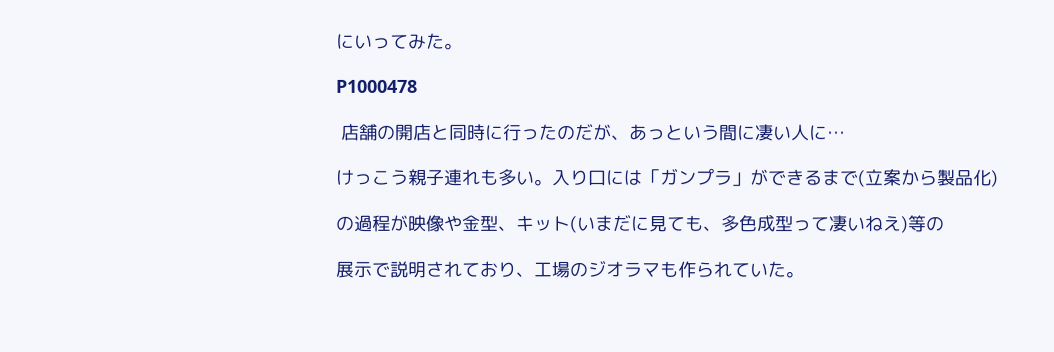にいってみた。

P1000478

 店舗の開店と同時に行ったのだが、あっという間に凄い人に…

けっこう親子連れも多い。入り口には「ガンプラ」ができるまで(立案から製品化)

の過程が映像や金型、キット(いまだに見ても、多色成型って凄いねえ)等の

展示で説明されており、工場のジオラマも作られていた。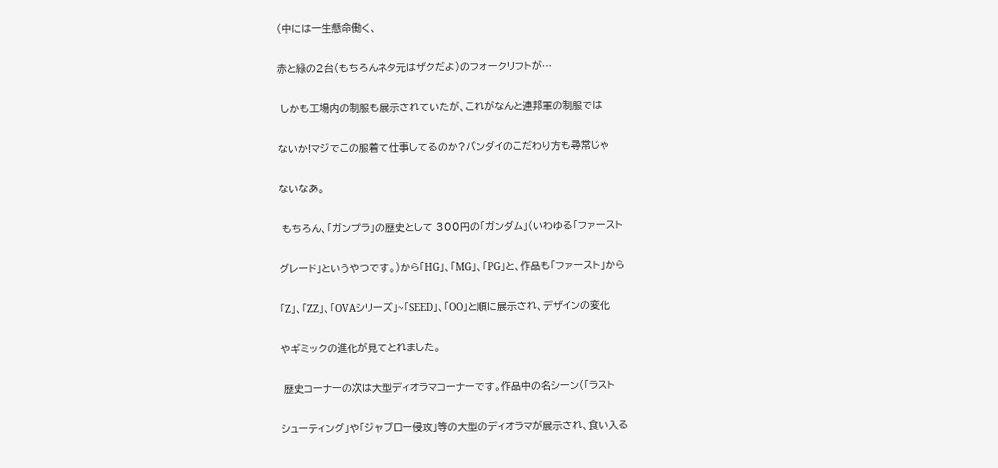(中には一生懸命働く、

赤と緑の2台(もちろんネタ元はザクだよ)のフォークリフトが…

 しかも工場内の制服も展示されていたが、これがなんと連邦軍の制服では

ないか!マジでこの服着て仕事してるのか?バンダイのこだわり方も尋常じゃ

ないなあ。

 もちろん、「ガンプラ」の歴史として 300円の「ガンダム」(いわゆる「ファースト

グレード」というやつです。)から「HG」、「MG」、「PG」と、作品も「ファースト」から

「Z」、「ZZ」、「OVAシリーズ」~「SEED」、「OO」と順に展示され、デザインの変化

やギミックの進化が見てとれました。

 歴史コーナーの次は大型ディオラマコーナーです。作品中の名シーン(「ラスト

シューティング」や「ジャブロー侵攻」等の大型のディオラマが展示され、食い入る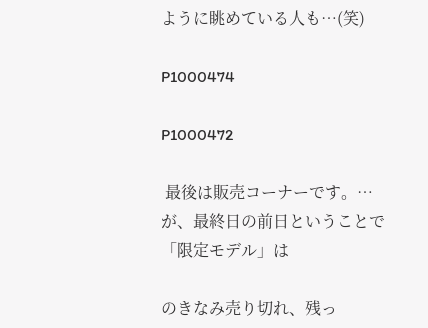ように眺めている人も…(笑)

P1000474

P1000472

 最後は販売コーナーです。…が、最終日の前日ということで「限定モデル」は

のきなみ売り切れ、残っ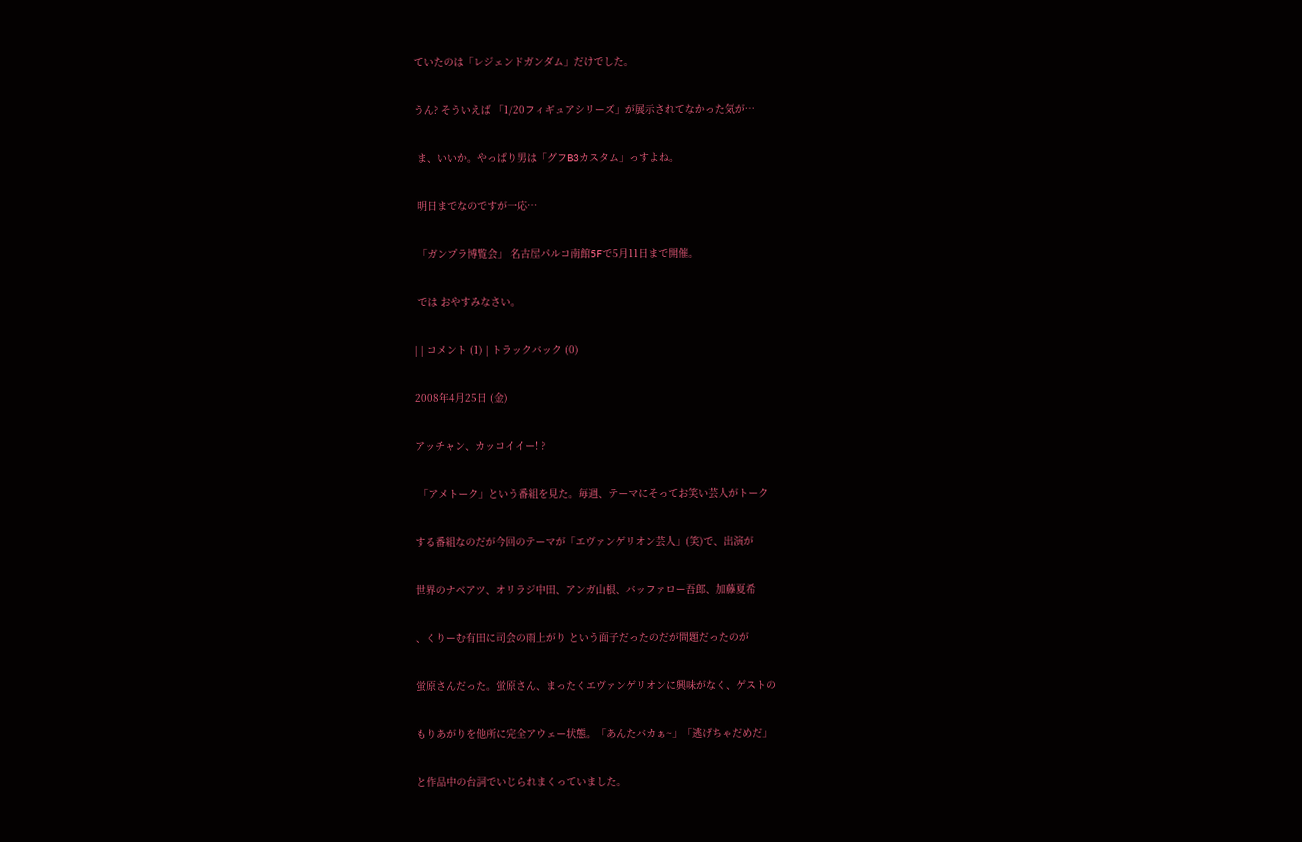ていたのは「レジェンドガンダム」だけでした。

うん? そういえば 「1/20フィギュアシリーズ」が展示されてなかった気が…

 ま、いいか。やっぱり男は「グフB3カスタム」っすよね。

 明日までなのですが一応…

 「ガンプラ博覧会」 名古屋パルコ南館5Fで5月11日まで開催。

 では おやすみなさい。

| | コメント (1) | トラックバック (0)

2008年4月25日 (金)

アッチャン、カッコイイー! ?

 「アメトーク」という番組を見た。毎週、テーマにそってお笑い芸人がトーク

する番組なのだが今回のテーマが「エヴァンゲリオン芸人」(笑)で、出演が

世界のナベアツ、オリラジ中田、アンガ山根、バッファロー吾郎、加藤夏希

、くりーむ有田に司会の雨上がり という面子だったのだが問題だったのが

蛍原さんだった。蛍原さん、まったくエヴァンゲリオンに興味がなく、ゲストの

もりあがりを他所に完全アウェー状態。「あんたバカぁ~」「逃げちゃだめだ」

と作品中の台詞でいじられまくっていました。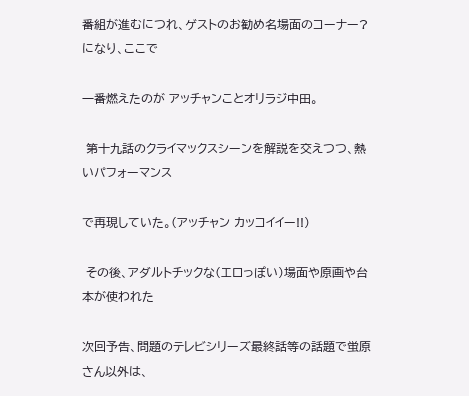番組が進むにつれ、ゲストのお勧め名場面のコーナー?になり、ここで

一番燃えたのが アッチャンことオリラジ中田。

 第十九話のクライマックスシーンを解説を交えつつ、熱いパフォーマンス

で再現していた。(アッチャン カッコイイー!!)

 その後、アダルトチックな(エロっぽい)場面や原画や台本が使われた

次回予告、問題のテレビシリーズ最終話等の話題で蛍原さん以外は、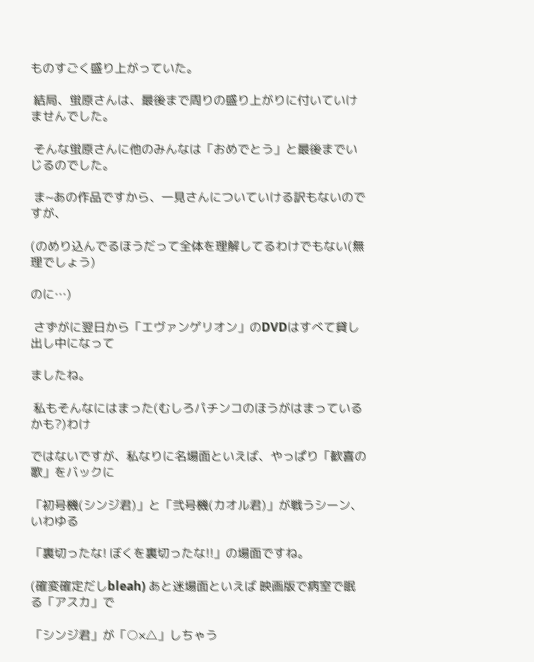ものすごく盛り上がっていた。

 結局、蛍原さんは、最後まで周りの盛り上がりに付いていけませんでした。

 そんな蛍原さんに他のみんなは「おめでとう」と最後までいじるのでした。

 ま~あの作品ですから、一見さんについていける訳もないのですが、

(のめり込んでるほうだって全体を理解してるわけでもない(無理でしょう)

のに…)

 さずがに翌日から「エヴァンゲリオン」のDVDはすべて貸し出し中になって

ましたね。

 私もそんなにはまった(むしろパチンコのほうがはまっているかも?)わけ

ではないですが、私なりに名場面といえば、やっぱり「歓喜の歌」をバックに

「初号機(シンジ君)」と「弐号機(カオル君)」が戦うシーン、いわゆる

「裏切ったな! ぼくを裏切ったな!!」の場面ですね。

(確変確定だしbleah) あと迷場面といえば 映画版で病室で眠る「アスカ」で

「シンジ君」が「○×△」しちゃう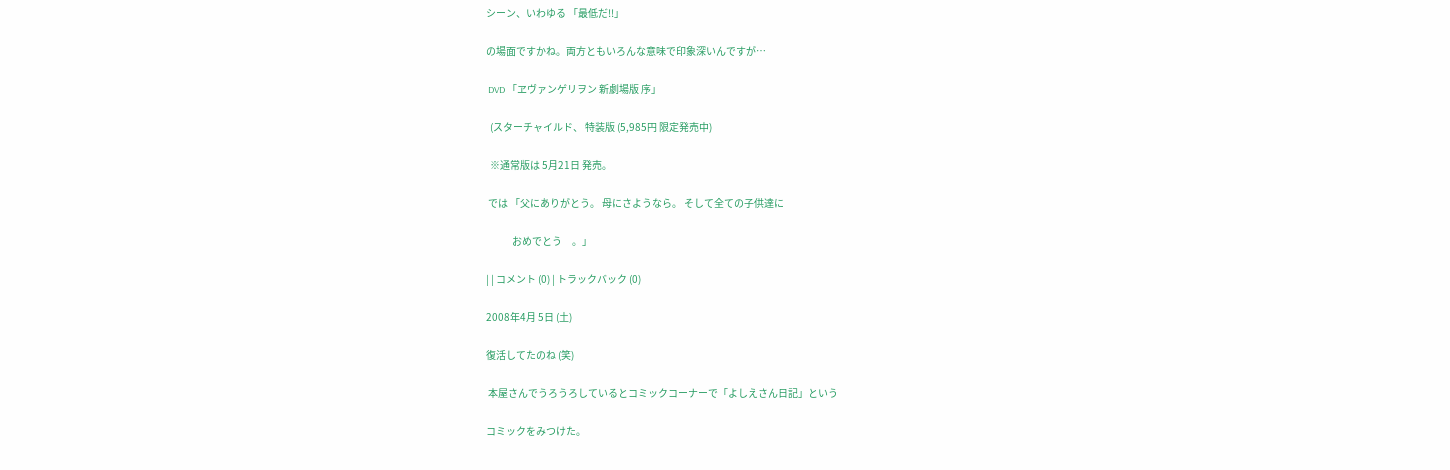シーン、いわゆる 「最低だ!!」

の場面ですかね。両方ともいろんな意味で印象深いんですが…

 DVD 「ヱヴァンゲリヲン 新劇場版 序」

  (スターチャイルド、 特装版 (5,985円 限定発売中)

  ※通常版は 5月21日 発売。

 では 「父にありがとう。 母にさようなら。 そして全ての子供達に

             おめでとう     。」

| | コメント (0) | トラックバック (0)

2008年4月 5日 (土)

復活してたのね (笑)

 本屋さんでうろうろしているとコミックコーナーで「よしえさん日記」という

コミックをみつけた。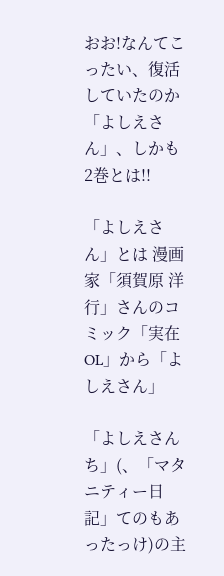おお!なんてこったい、復活していたのか「よしえさん」、しかも2巻とは!!

「よしえさん」とは 漫画家「須賀原 洋行」さんのコミック「実在OL」から「よしえさん」

「よしえさんち」(、「マタニティー日記」てのもあったっけ)の主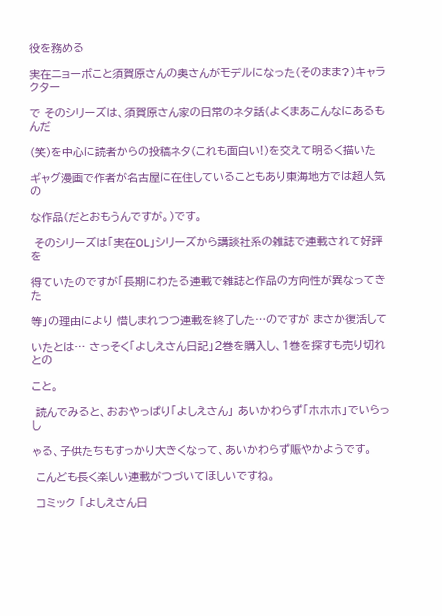役を務める

実在ニョーボこと須賀原さんの奥さんがモデルになった(そのまま?)キャラクター

で そのシリーズは、須賀原さん家の日常のネタ話(よくまあこんなにあるもんだ

(笑)を中心に読者からの投稿ネタ(これも面白い!)を交えて明るく描いた

ギャグ漫画で作者が名古屋に在住していることもあり東海地方では超人気の

な作品(だとおもうんですが。)です。

 そのシリーズは「実在OL」シリーズから講談社系の雑誌で連載されて好評を

得ていたのですが「長期にわたる連載で雑誌と作品の方向性が異なってきた

等」の理由により 惜しまれつつ連載を終了した…のですが まさか復活して

いたとは… さっそく「よしえさん日記」2巻を購入し、1巻を探すも売り切れとの

こと。

 読んでみると、おおやっぱり「よしえさん」 あいかわらず「ホホホ」でいらっし

ゃる、子供たちもすっかり大きくなって、あいかわらず賑やかようです。

 こんども長く楽しい連載がつづいてほしいですね。

 コミック 「よしえさん日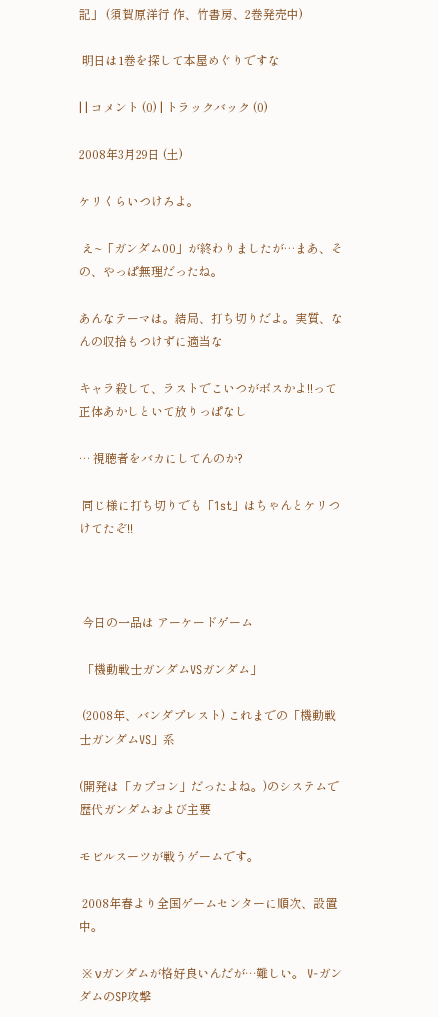記」 (須賀原洋行 作、竹書房、2巻発売中)

 明日は1巻を探して本屋めぐりですな

| | コメント (0) | トラックバック (0)

2008年3月29日 (土)

ケリくらいつけろよ。

 え~「ガンダム00」が終わりましたが…まあ、その、やっぱ無理だったね。

あんなテーマは。結局、打ち切りだよ。実質、なんの収拾もつけずに適当な

キャラ殺して、ラストでこいつがボスかよ!!って正体あかしといて放りっぱなし

… 視聴者をバカにしてんのか?

 同じ様に打ち切りでも「1st」はちゃんとケリつけてたぞ!!



 今日の一品は アーケードゲーム

 「機動戦士ガンダムVSガンダム」

 (2008年、バンダプレスト) これまでの「機動戦士ガンダムVS」系

(開発は「カプコン」だったよね。)のシステムで歴代ガンダムおよび主要

モビルスーツが戦うゲームです。

 2008年春より全国ゲームセンターに順次、設置中。

 ※ νガンダムが格好良いんだが…難しい。 V-ガンダムのSP攻撃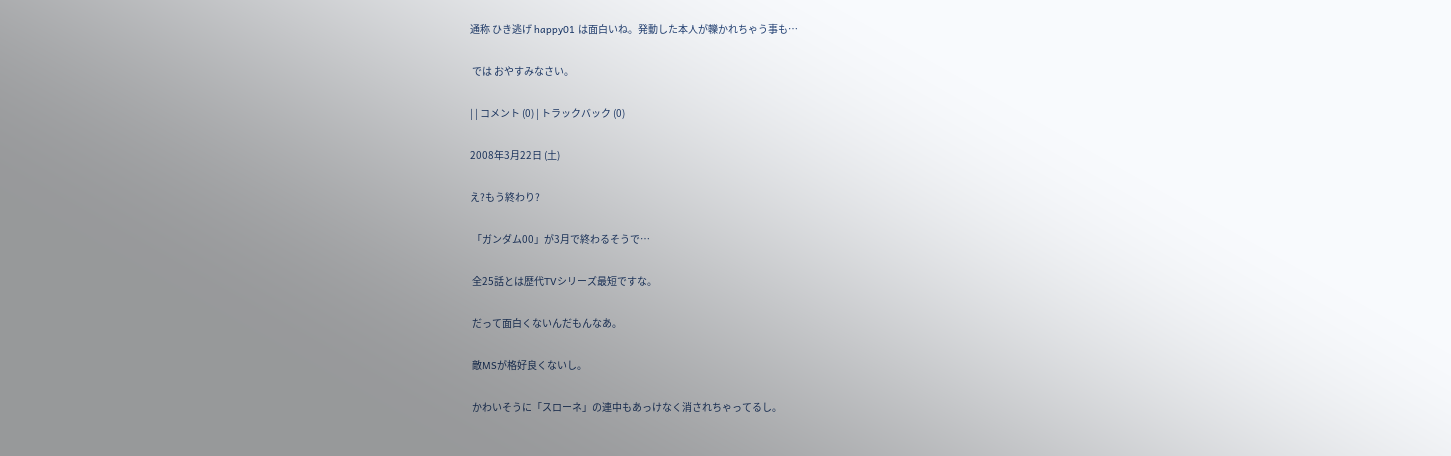通称 ひき逃げ happy01 は面白いね。発動した本人が轢かれちゃう事も…

 では おやすみなさい。

| | コメント (0) | トラックバック (0)

2008年3月22日 (土)

え?もう終わり?

 「ガンダム00」が3月で終わるそうで…

 全25話とは歴代TVシリーズ最短ですな。

 だって面白くないんだもんなあ。

 敵MSが格好良くないし。

 かわいそうに「スローネ」の連中もあっけなく消されちゃってるし。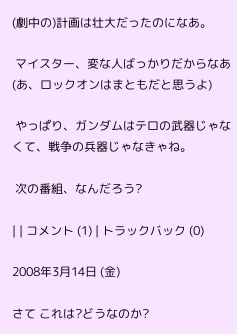(劇中の)計画は壮大だったのになあ。

 マイスター、変な人ばっかりだからなあ(あ、ロックオンはまともだと思うよ)

 やっぱり、ガンダムはテロの武器じゃなくて、戦争の兵器じゃなきゃね。

 次の番組、なんだろう?

| | コメント (1) | トラックバック (0)

2008年3月14日 (金)

さて これは?どうなのか?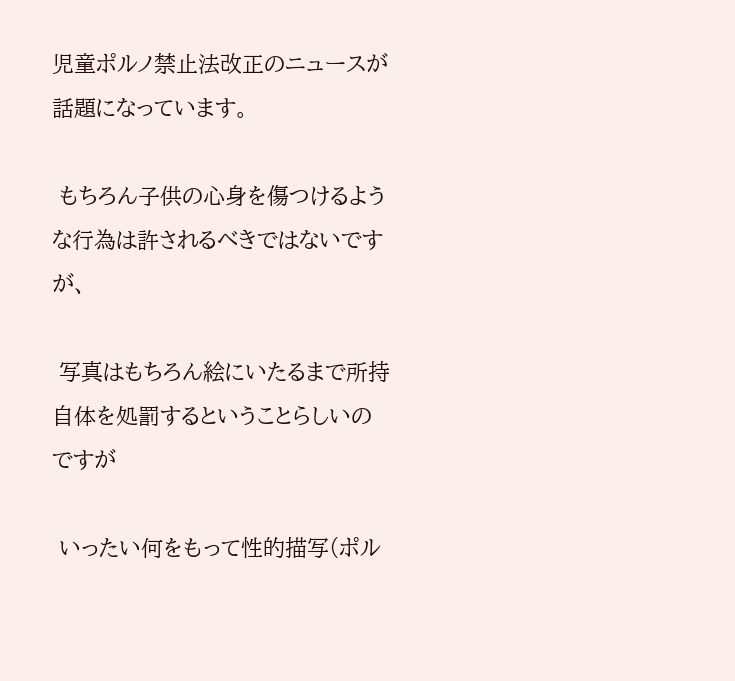児童ポルノ禁止法改正のニュースが話題になっています。

 もちろん子供の心身を傷つけるような行為は許されるべきではないですが、

 写真はもちろん絵にいたるまで所持自体を処罰するということらしいのですが

 いったい何をもって性的描写(ポル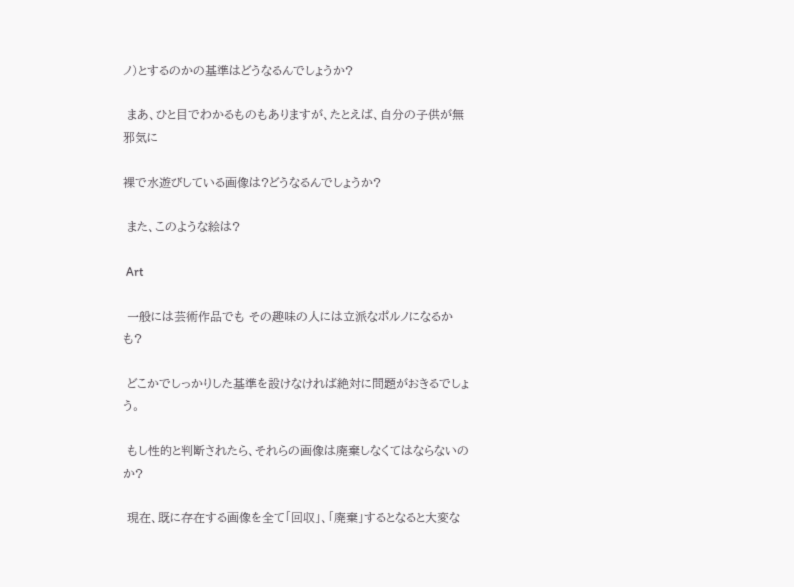ノ)とするのかの基準はどうなるんでしょうか?

 まあ、ひと目でわかるものもありますが、たとえば、自分の子供が無邪気に

裸で水遊びしている画像は?どうなるんでしょうか?

 また、このような絵は?

 Art

 一般には芸術作品でも その趣味の人には立派なポルノになるかも?

 どこかでしっかりした基準を設けなければ絶対に問題がおきるでしょう。

 もし性的と判断されたら、それらの画像は廃棄しなくてはならないのか?

 現在、既に存在する画像を全て「回収」、「廃棄」するとなると大変な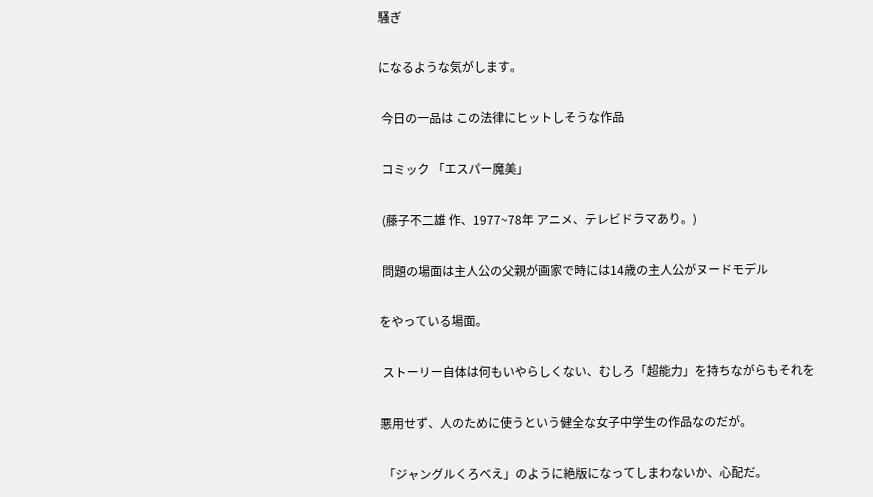騒ぎ

になるような気がします。

 今日の一品は この法律にヒットしそうな作品

 コミック 「エスパー魔美」

 (藤子不二雄 作、1977~78年 アニメ、テレビドラマあり。)

 問題の場面は主人公の父親が画家で時には14歳の主人公がヌードモデル

をやっている場面。

 ストーリー自体は何もいやらしくない、むしろ「超能力」を持ちながらもそれを

悪用せず、人のために使うという健全な女子中学生の作品なのだが。

 「ジャングルくろべえ」のように絶版になってしまわないか、心配だ。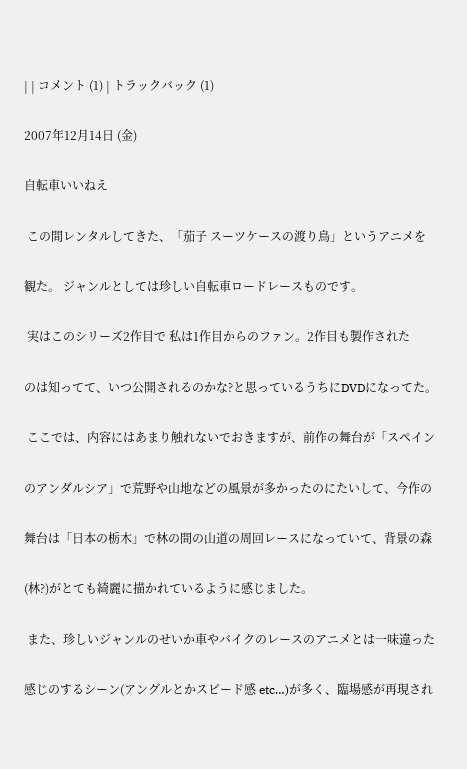| | コメント (1) | トラックバック (1)

2007年12月14日 (金)

自転車いいねえ

 この間レンタルしてきた、「茄子 スーツケースの渡り鳥」というアニメを

観た。 ジャンルとしては珍しい自転車ロードレースものです。

 実はこのシリーズ2作目で 私は1作目からのファン。2作目も製作された

のは知ってて、いつ公開されるのかな?と思っているうちにDVDになってた。

 ここでは、内容にはあまり触れないでおきますが、前作の舞台が「スペイン

のアンダルシア」で荒野や山地などの風景が多かったのにたいして、今作の

舞台は「日本の栃木」で林の間の山道の周回レースになっていて、背景の森

(林?)がとても綺麗に描かれているように感じました。

 また、珍しいジャンルのせいか車やバイクのレースのアニメとは一味違った

感じのするシーン(アングルとかスピード感 etc…)が多く、臨場感が再現され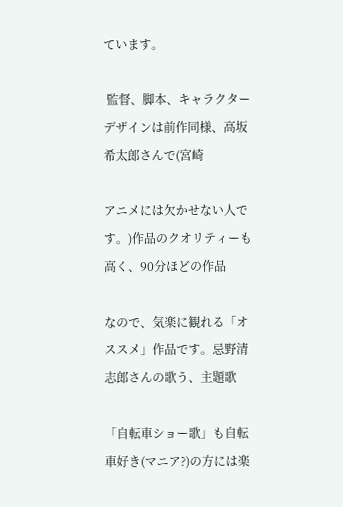ています。

 監督、脚本、キャラクターデザインは前作同様、高坂 希太郎さんで(宮崎

アニメには欠かせない人です。)作品のクオリティーも高く、90分ほどの作品

なので、気楽に観れる「オススメ」作品です。忌野清志郎さんの歌う、主題歌

「自転車ショー歌」も自転車好き(マニア?)の方には楽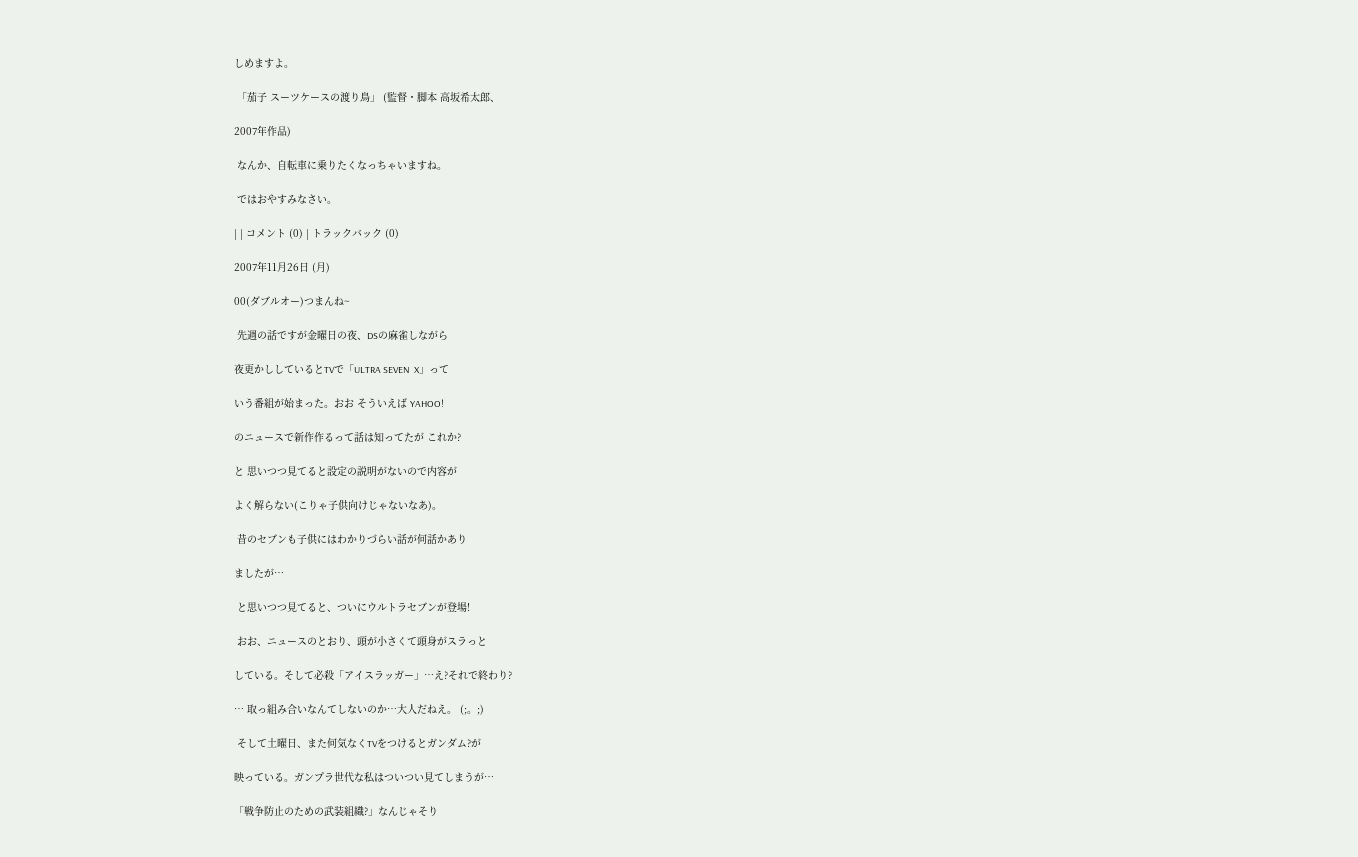しめますよ。

 「茄子 スーツケースの渡り鳥」 (監督・脚本 高坂希太郎、

2007年作品)

 なんか、自転車に乗りたくなっちゃいますね。

 ではおやすみなさい。

| | コメント (0) | トラックバック (0)

2007年11月26日 (月)

00(ダブルオー)つまんね~

 先週の話ですが金曜日の夜、DSの麻雀しながら

夜更かししているとTVで「ULTRA SEVEN  X」って

いう番組が始まった。おお そういえば YAHOO!

のニュースで新作作るって話は知ってたが これか?

と 思いつつ見てると設定の説明がないので内容が

よく解らない(こりゃ子供向けじゃないなあ)。

 昔のセブンも子供にはわかりづらい話が何話かあり

ましたが…

 と思いつつ見てると、ついにウルトラセブンが登場!

 おお、ニュースのとおり、頭が小さくて頭身がスラっと

している。そして必殺「アイスラッガー」…え?それで終わり?

… 取っ組み合いなんてしないのか…大人だねえ。 (;。;)

 そして土曜日、また何気なくTVをつけるとガンダム?が

映っている。ガンプラ世代な私はついつい見てしまうが…

「戦争防止のための武装組織?」なんじゃそり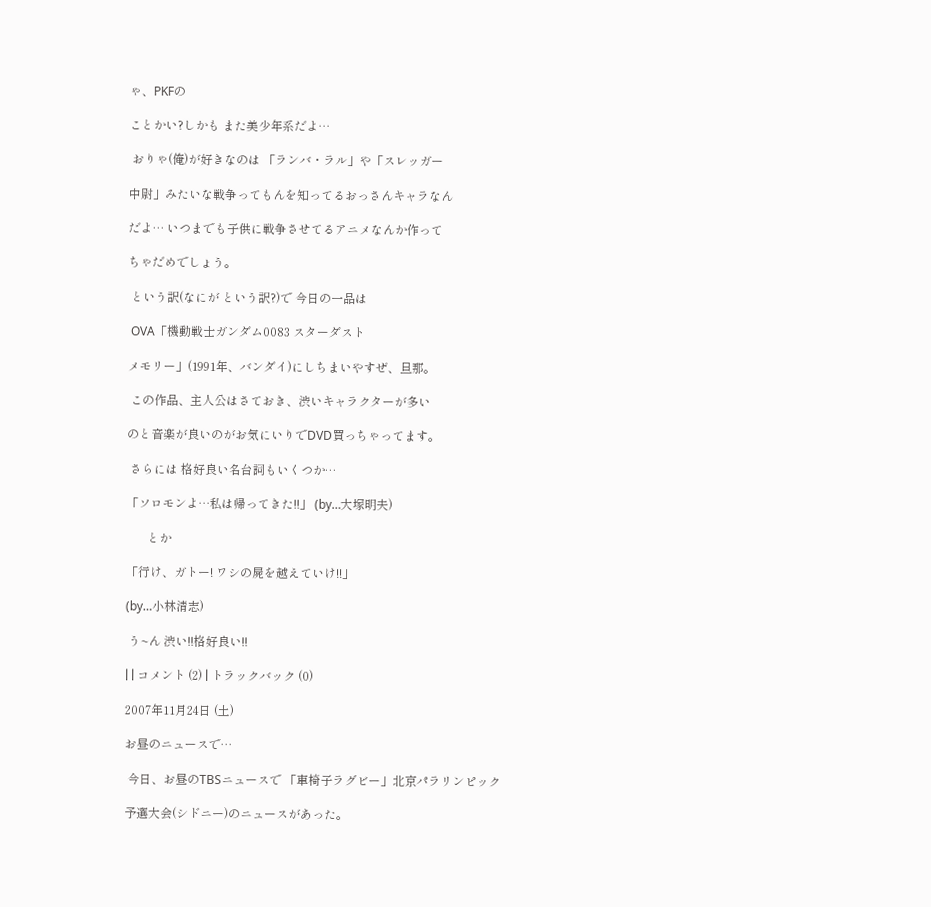ゃ、PKFの

ことかい?しかも また美少年系だよ…

 おりゃ(俺)が好きなのは 「ランバ・ラル」や「スレッガー

中尉」みたいな戦争ってもんを知ってるおっさんキャラなん

だよ… いつまでも子供に戦争させてるアニメなんか作って

ちゃだめでしょう。

 という訳(なにが という訳?)で 今日の一品は

 OVA「機動戦士ガンダム0083 スターダスト

メモリー」(1991年、バンダイ)にしちまいやすぜ、旦那。

 この作品、主人公はさておき、渋いキャラクターが多い

のと音楽が良いのがお気にいりでDVD買っちゃってます。

 さらには 格好良い名台詞もいくつか…

「ソロモンよ…私は帰ってきた!!」 (by…大塚明夫)

       とか

「行け、ガトー! ワシの屍を越えていけ!!」

(by…小林清志)

 う~ん 渋い!!格好良い!!

| | コメント (2) | トラックバック (0)

2007年11月24日 (土)

お昼のニュースで…

 今日、お昼のTBSニュースで 「車椅子ラグビー」北京パラリンピック

予選大会(シドニー)のニュースがあった。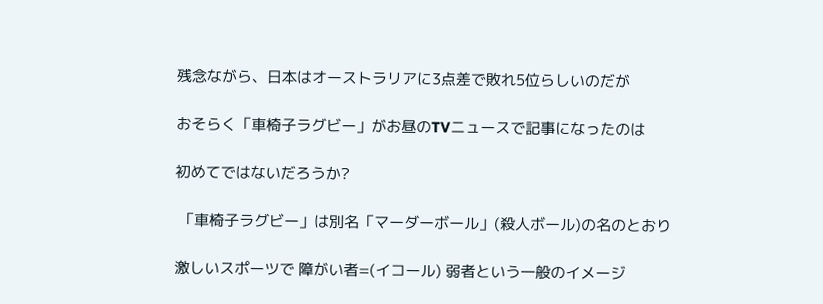残念ながら、日本はオーストラリアに3点差で敗れ5位らしいのだが

おそらく「車椅子ラグビー」がお昼のTVニュースで記事になったのは

初めてではないだろうか?

 「車椅子ラグビー」は別名「マーダーボール」(殺人ボール)の名のとおり

激しいスポーツで 障がい者=(イコール) 弱者という一般のイメージ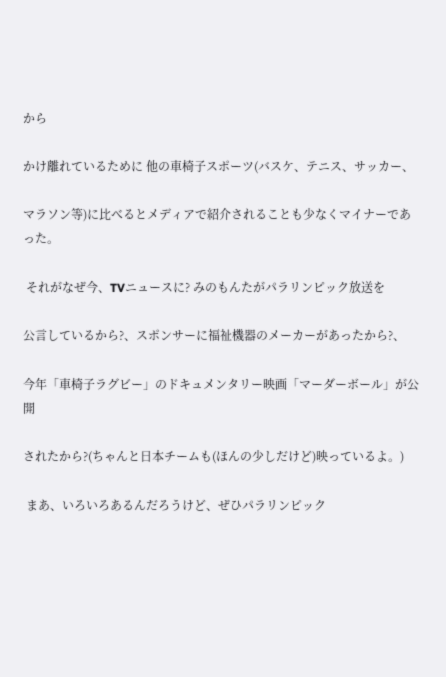から

かけ離れているために 他の車椅子スポーツ(バスケ、テニス、サッカー、

マラソン等)に比べるとメディアで紹介されることも少なくマイナーであった。

 それがなぜ今、TVニュースに? みのもんたがパラリンピック放送を

公言しているから?、スポンサーに福祉機器のメーカーがあったから?、

今年「車椅子ラグビー」のドキュメンタリー映画「マーダーボール」が公開

されたから?(ちゃんと日本チームも(ほんの少しだけど)映っているよ。)

 まあ、いろいろあるんだろうけど、ぜひパラリンピック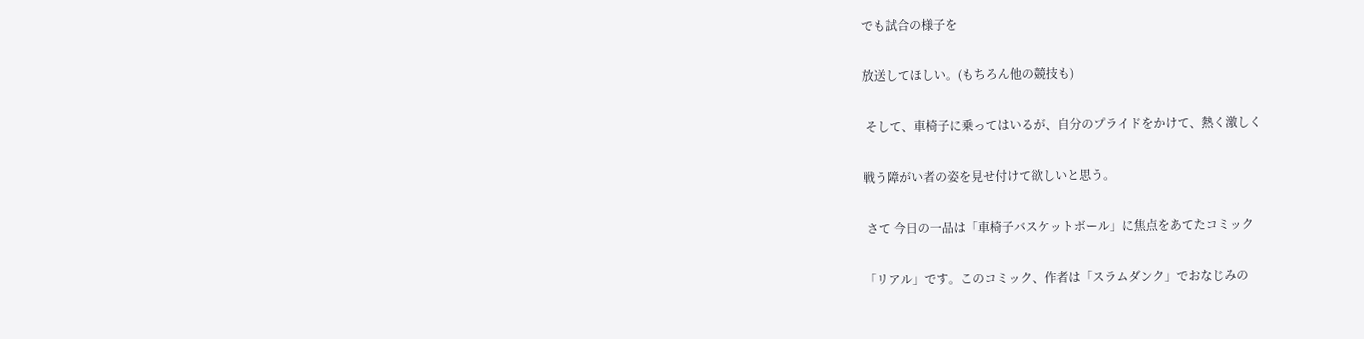でも試合の様子を

放送してほしい。(もちろん他の競技も)

 そして、車椅子に乗ってはいるが、自分のプライドをかけて、熱く激しく

戦う障がい者の姿を見せ付けて欲しいと思う。

 さて 今日の一品は「車椅子バスケットボール」に焦点をあてたコミック

「リアル」です。このコミック、作者は「スラムダンク」でおなじみの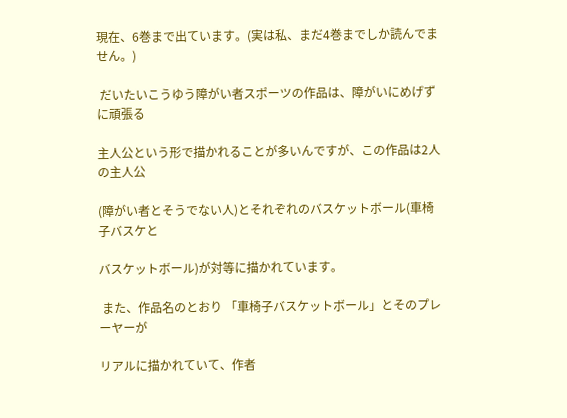現在、6巻まで出ています。(実は私、まだ4巻までしか読んでません。)

 だいたいこうゆう障がい者スポーツの作品は、障がいにめげずに頑張る

主人公という形で描かれることが多いんですが、この作品は2人の主人公

(障がい者とそうでない人)とそれぞれのバスケットボール(車椅子バスケと

バスケットボール)が対等に描かれています。

 また、作品名のとおり 「車椅子バスケットボール」とそのプレーヤーが

リアルに描かれていて、作者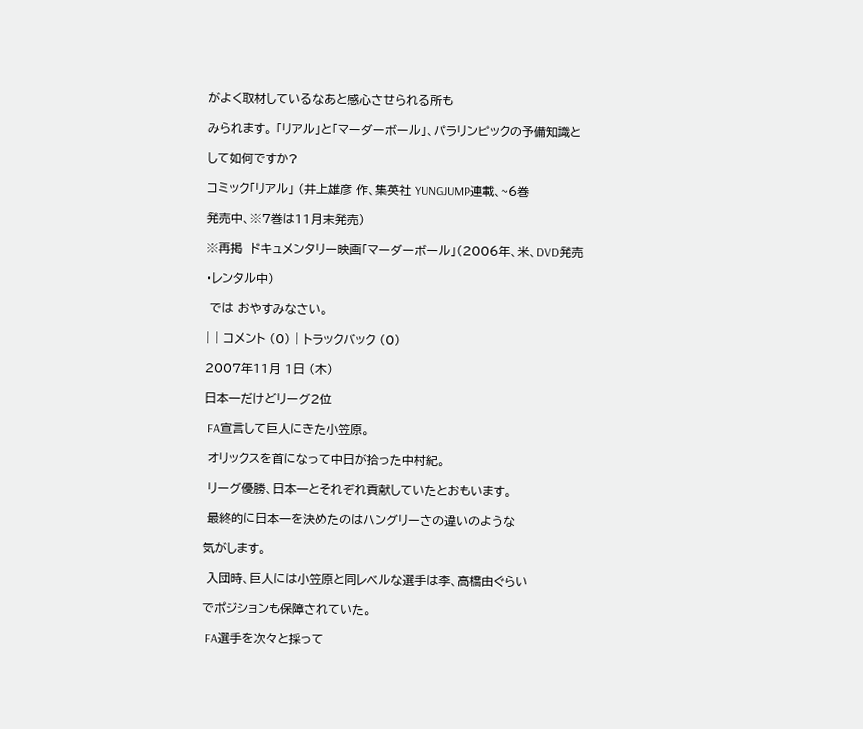がよく取材しているなあと感心させられる所も

みられます。 「リアル」と「マーダーボール」、パラリンピックの予備知識と

して如何ですか?

コミック「リアル」 (井上雄彦 作、集英社 YUNGJUMP連載、~6巻

発売中、※7巻は11月末発売)

※再掲  ドキュメンタリー映画「マーダーボール」(2006年、米、DVD発売

・レンタル中)

 では おやすみなさい。

| | コメント (0) | トラックバック (0)

2007年11月 1日 (木)

日本一だけどリーグ2位

 FA宣言して巨人にきた小笠原。

 オリックスを首になって中日が拾った中村紀。

 リーグ優勝、日本一とそれぞれ貢献していたとおもいます。

 最終的に日本一を決めたのはハングリーさの違いのような

気がします。

 入団時、巨人には小笠原と同レベルな選手は李、高橋由ぐらい

でポジションも保障されていた。

 FA選手を次々と採って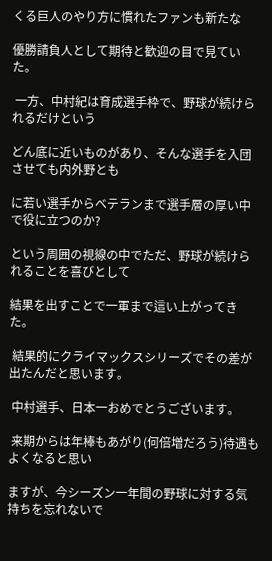くる巨人のやり方に慣れたファンも新たな

優勝請負人として期待と歓迎の目で見ていた。

 一方、中村紀は育成選手枠で、野球が続けられるだけという

どん底に近いものがあり、そんな選手を入団させても内外野とも

に若い選手からベテランまで選手層の厚い中で役に立つのか?

という周囲の視線の中でただ、野球が続けられることを喜びとして

結果を出すことで一軍まで這い上がってきた。

 結果的にクライマックスシリーズでその差が出たんだと思います。

 中村選手、日本一おめでとうございます。

 来期からは年棒もあがり(何倍増だろう)待遇もよくなると思い

ますが、今シーズン一年間の野球に対する気持ちを忘れないで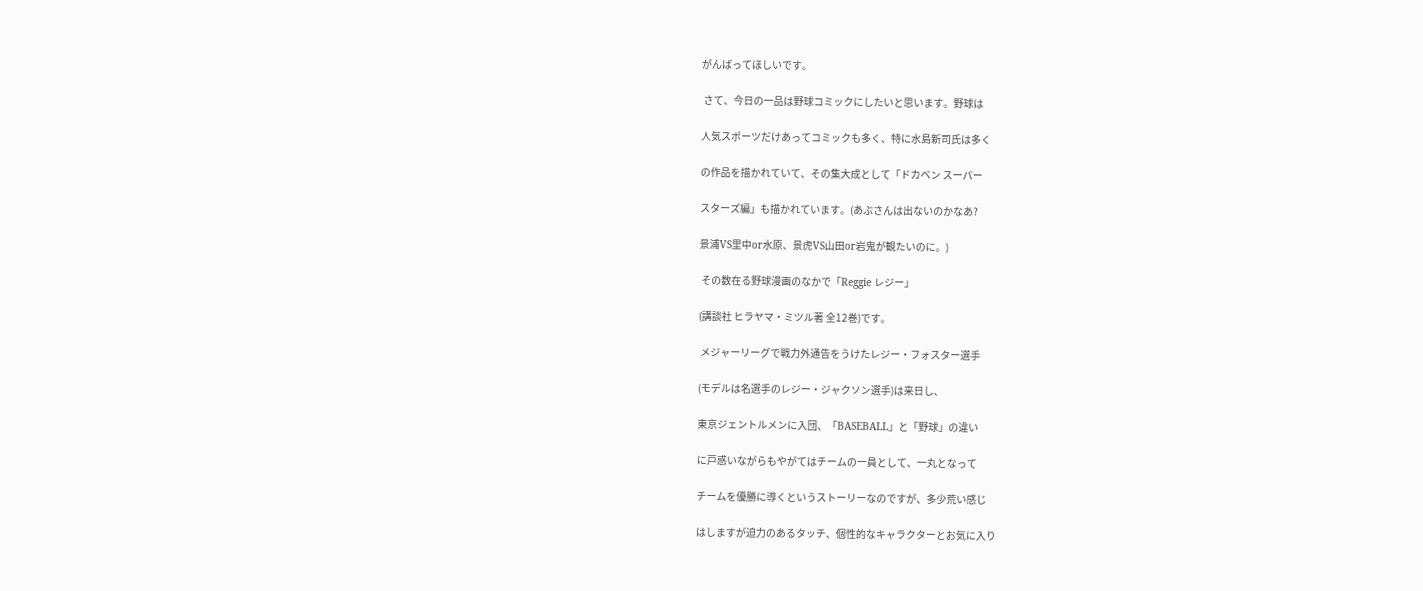がんばってほしいです。

 さて、今日の一品は野球コミックにしたいと思います。野球は

人気スポーツだけあってコミックも多く、特に水島新司氏は多く

の作品を描かれていて、その集大成として「ドカベン スーパー

スターズ編」も描かれています。(あぶさんは出ないのかなあ?

景浦VS里中or水原、景虎VS山田or岩鬼が観たいのに。)

 その数在る野球漫画のなかで「Reggie レジー」

(講談社 ヒラヤマ・ミツル著 全12巻)です。

 メジャーリーグで戦力外通告をうけたレジー・フォスター選手

(モデルは名選手のレジー・ジャクソン選手)は来日し、

東京ジェントルメンに入団、「BASEBALL」と「野球」の違い

に戸惑いながらもやがてはチームの一員として、一丸となって

チームを優勝に導くというストーリーなのですが、多少荒い感じ

はしますが迫力のあるタッチ、個性的なキャラクターとお気に入り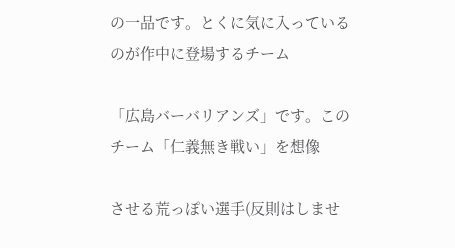の一品です。とくに気に入っているのが作中に登場するチーム

「広島バーバリアンズ」です。このチーム「仁義無き戦い」を想像

させる荒っぽい選手(反則はしませ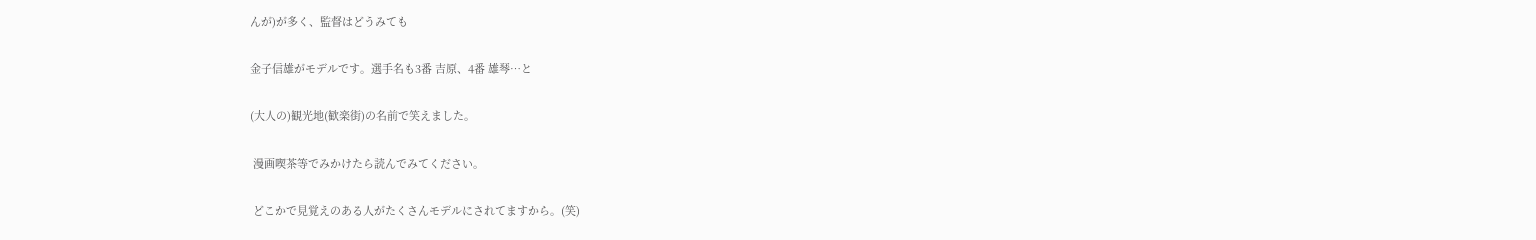んが)が多く、監督はどうみても

金子信雄がモデルです。選手名も3番 吉原、4番 雄琴…と

(大人の)観光地(歓楽街)の名前で笑えました。

 漫画喫茶等でみかけたら読んでみてください。

 どこかで見覚えのある人がたくさんモデルにされてますから。(笑)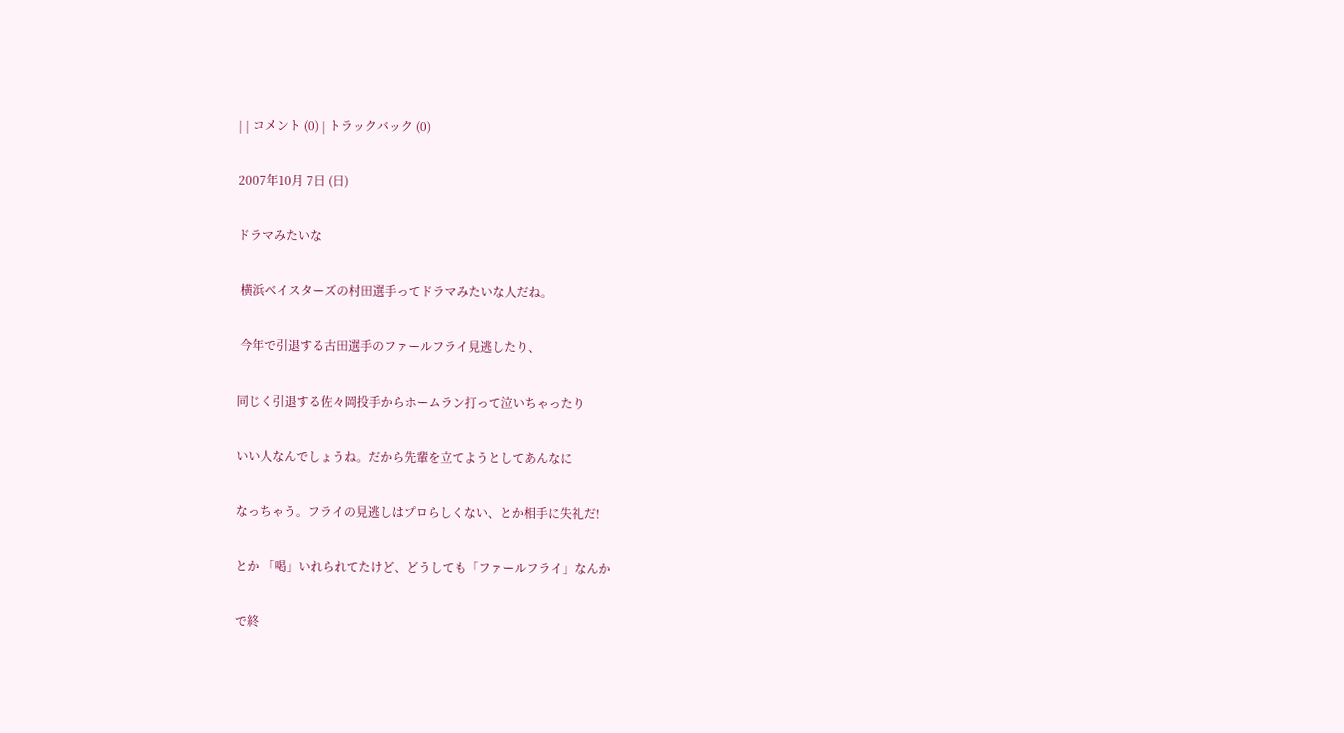| | コメント (0) | トラックバック (0)

2007年10月 7日 (日)

ドラマみたいな

 横浜ベイスターズの村田選手ってドラマみたいな人だね。

 今年で引退する古田選手のファールフライ見逃したり、

同じく引退する佐々岡投手からホームラン打って泣いちゃったり

いい人なんでしょうね。だから先輩を立てようとしてあんなに

なっちゃう。フライの見逃しはプロらしくない、とか相手に失礼だ!

とか 「喝」いれられてたけど、どうしても「ファールフライ」なんか

で終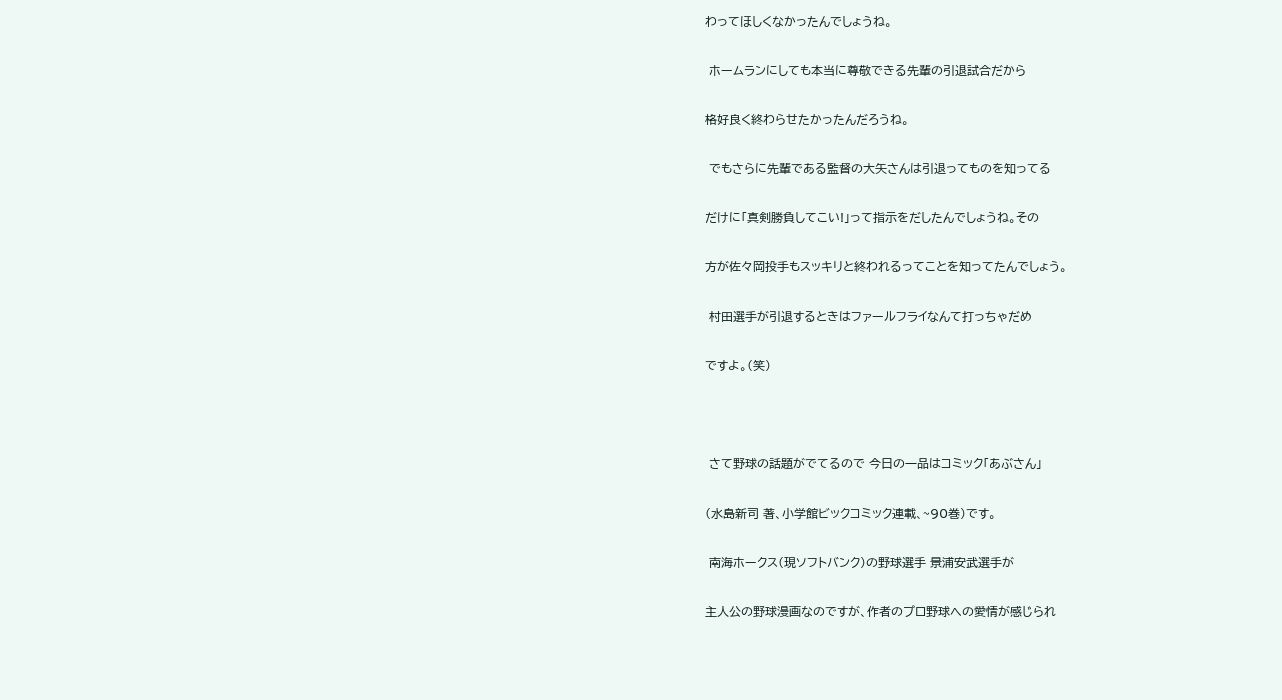わってほしくなかったんでしょうね。

 ホームランにしても本当に尊敬できる先輩の引退試合だから

格好良く終わらせたかったんだろうね。

 でもさらに先輩である監督の大矢さんは引退ってものを知ってる

だけに「真剣勝負してこい!」って指示をだしたんでしょうね。その

方が佐々岡投手もスッキリと終われるってことを知ってたんでしょう。

 村田選手が引退するときはファールフライなんて打っちゃだめ

ですよ。(笑)



 さて野球の話題がでてるので 今日の一品はコミック「あぶさん」

(水島新司 著、小学館ビックコミック連載、~90巻)です。

 南海ホークス(現ソフトバンク)の野球選手 景浦安武選手が

主人公の野球漫画なのですが、作者のプロ野球への愛情が感じられ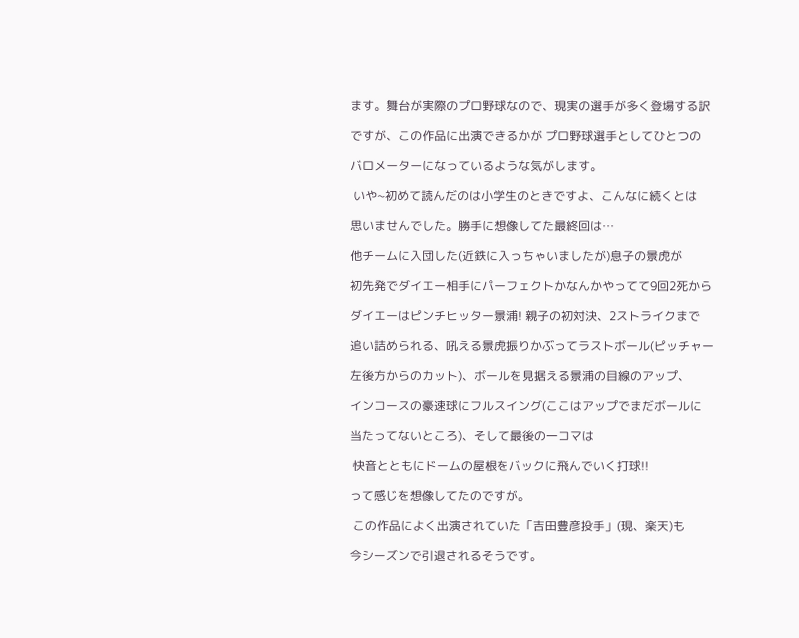ます。舞台が実際のプロ野球なので、現実の選手が多く登場する訳

ですが、この作品に出演できるかが プロ野球選手としてひとつの

バロメーターになっているような気がします。

 いや~初めて読んだのは小学生のときですよ、こんなに続くとは

思いませんでした。勝手に想像してた最終回は…

他チームに入団した(近鉄に入っちゃいましたが)息子の景虎が

初先発でダイエー相手にパーフェクトかなんかやってて9回2死から

ダイエーはピンチヒッター景浦! 親子の初対決、2ストライクまで

追い詰められる、吼える景虎振りかぶってラストボール(ピッチャー

左後方からのカット)、ボールを見据える景浦の目線のアップ、

インコースの豪速球にフルスイング(ここはアップでまだボールに

当たってないところ)、そして最後の一コマは

 快音とともにドームの屋根をバックに飛んでいく打球!!

って感じを想像してたのですが。

 この作品によく出演されていた「吉田豊彦投手」(現、楽天)も

今シーズンで引退されるそうです。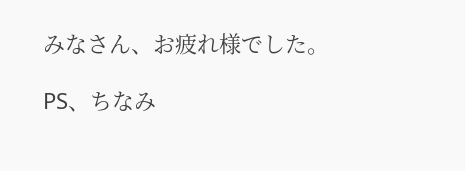みなさん、お疲れ様でした。

PS、ちなみ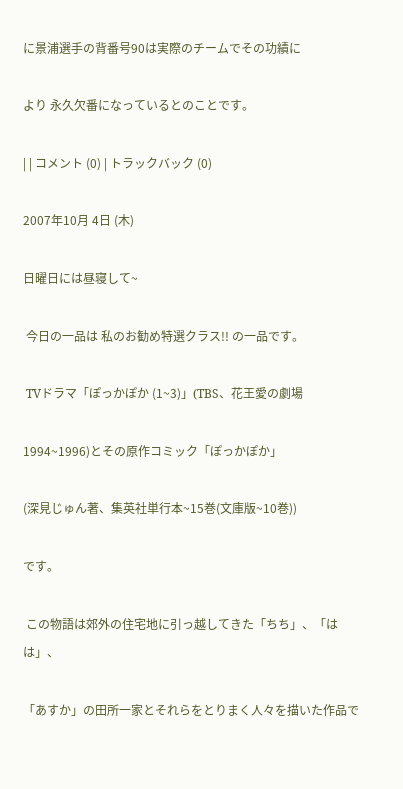に景浦選手の背番号90は実際のチームでその功績に

より 永久欠番になっているとのことです。

| | コメント (0) | トラックバック (0)

2007年10月 4日 (木)

日曜日には昼寝して~

 今日の一品は 私のお勧め特選クラス!! の一品です。

 TVドラマ「ぽっかぽか (1~3)」(TBS、花王愛の劇場

1994~1996)とその原作コミック「ぽっかぽか」

(深見じゅん著、集英社単行本~15巻(文庫版~10巻))

です。

 この物語は郊外の住宅地に引っ越してきた「ちち」、「はは」、

「あすか」の田所一家とそれらをとりまく人々を描いた作品で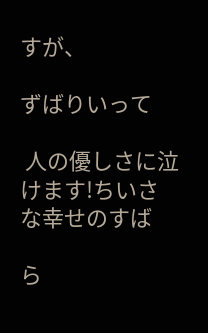すが、

ずばりいって

 人の優しさに泣けます!ちいさな幸せのすば

ら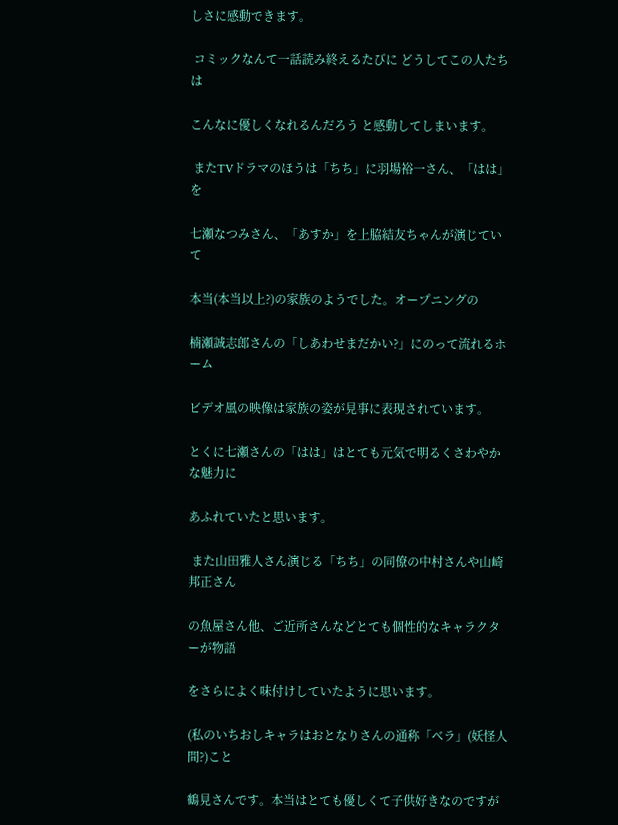しさに感動できます。

 コミックなんて一話読み終えるたびに どうしてこの人たちは

こんなに優しくなれるんだろう と感動してしまいます。

 またTVドラマのほうは「ちち」に羽場裕一さん、「はは」を

七瀬なつみさん、「あすか」を上脇結友ちゃんが演じていて

本当(本当以上?)の家族のようでした。オープニングの

楠瀬誠志郎さんの「しあわせまだかい?」にのって流れるホーム

ビデオ風の映像は家族の姿が見事に表現されています。

とくに七瀬さんの「はは」はとても元気で明るくさわやかな魅力に

あふれていたと思います。

 また山田雅人さん演じる「ちち」の同僚の中村さんや山崎邦正さん

の魚屋さん他、ご近所さんなどとても個性的なキャラクターが物語

をさらによく味付けしていたように思います。

(私のいちおしキャラはおとなりさんの通称「ベラ」(妖怪人間?)こと

鶴見さんです。本当はとても優しくて子供好きなのですが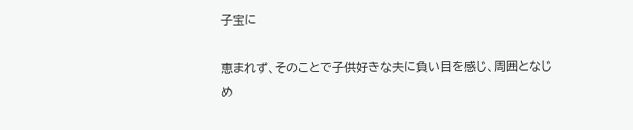子宝に

恵まれず、そのことで子供好きな夫に負い目を感じ、周囲となじめ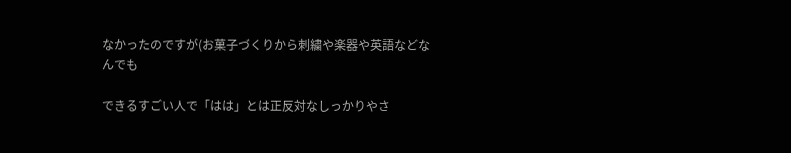なかったのですが(お菓子づくりから刺繍や楽器や英語などなんでも

できるすごい人で「はは」とは正反対なしっかりやさ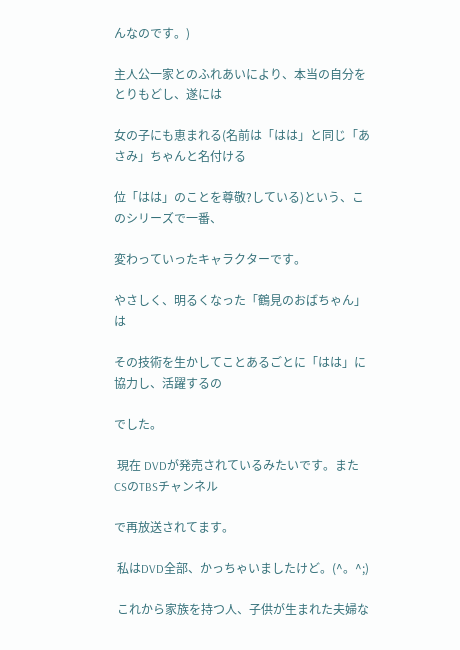んなのです。)

主人公一家とのふれあいにより、本当の自分をとりもどし、遂には

女の子にも恵まれる(名前は「はは」と同じ「あさみ」ちゃんと名付ける

位「はは」のことを尊敬?している)という、このシリーズで一番、

変わっていったキャラクターです。

やさしく、明るくなった「鶴見のおばちゃん」は

その技術を生かしてことあるごとに「はは」に協力し、活躍するの

でした。

 現在 DVDが発売されているみたいです。また CSのTBSチャンネル

で再放送されてます。

 私はDVD全部、かっちゃいましたけど。(^。^;)

 これから家族を持つ人、子供が生まれた夫婦な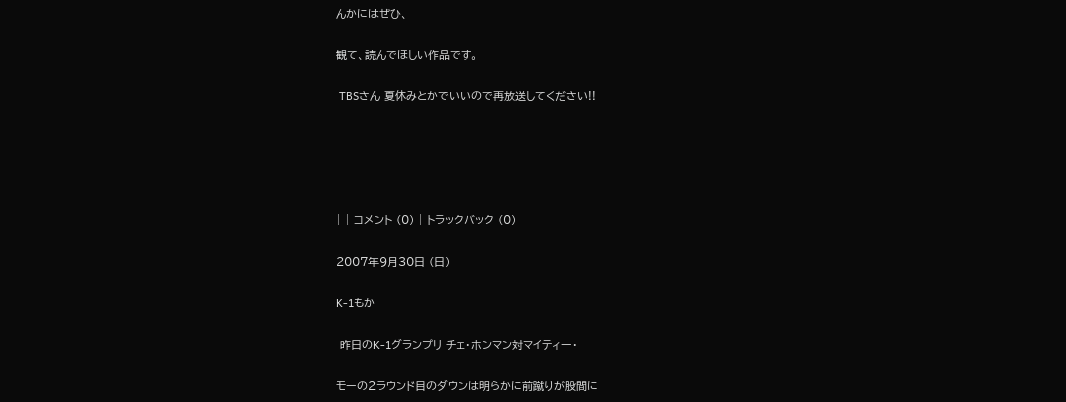んかにはぜひ、

観て、読んでほしい作品です。

 TBSさん 夏休みとかでいいので再放送してください!!





| | コメント (0) | トラックバック (0)

2007年9月30日 (日)

K-1もか

 昨日のK-1グランプリ チェ・ホンマン対マイティー・

モーの2ラウンド目のダウンは明らかに前蹴りが股間に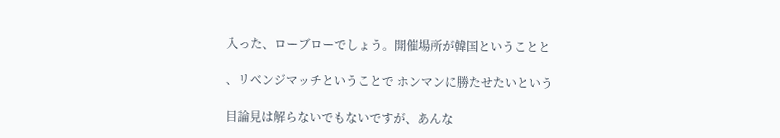入った、ローブローでしょう。開催場所が韓国ということと

、リベンジマッチということで ホンマンに勝たせたいという

目論見は解らないでもないですが、あんな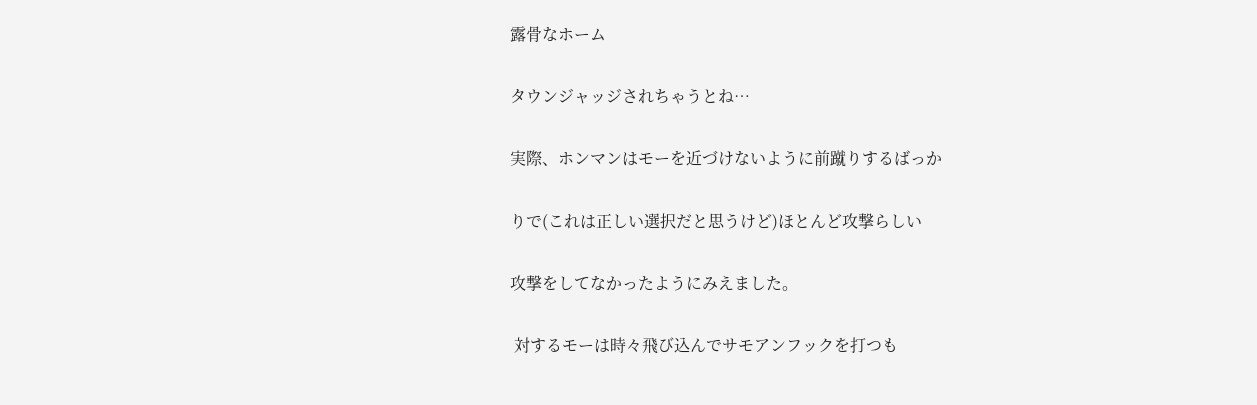露骨なホーム

タウンジャッジされちゃうとね…

実際、ホンマンはモーを近づけないように前蹴りするばっか

りで(これは正しい選択だと思うけど)ほとんど攻撃らしい

攻撃をしてなかったようにみえました。

 対するモーは時々飛び込んでサモアンフックを打つも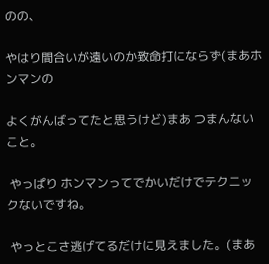のの、

やはり間合いが遠いのか致命打にならず(まあホンマンの

よくがんばってたと思うけど)まあ つまんないこと。

 やっぱり ホンマンってでかいだけでテクニックないですね。

 やっとこさ逃げてるだけに見えました。(まあ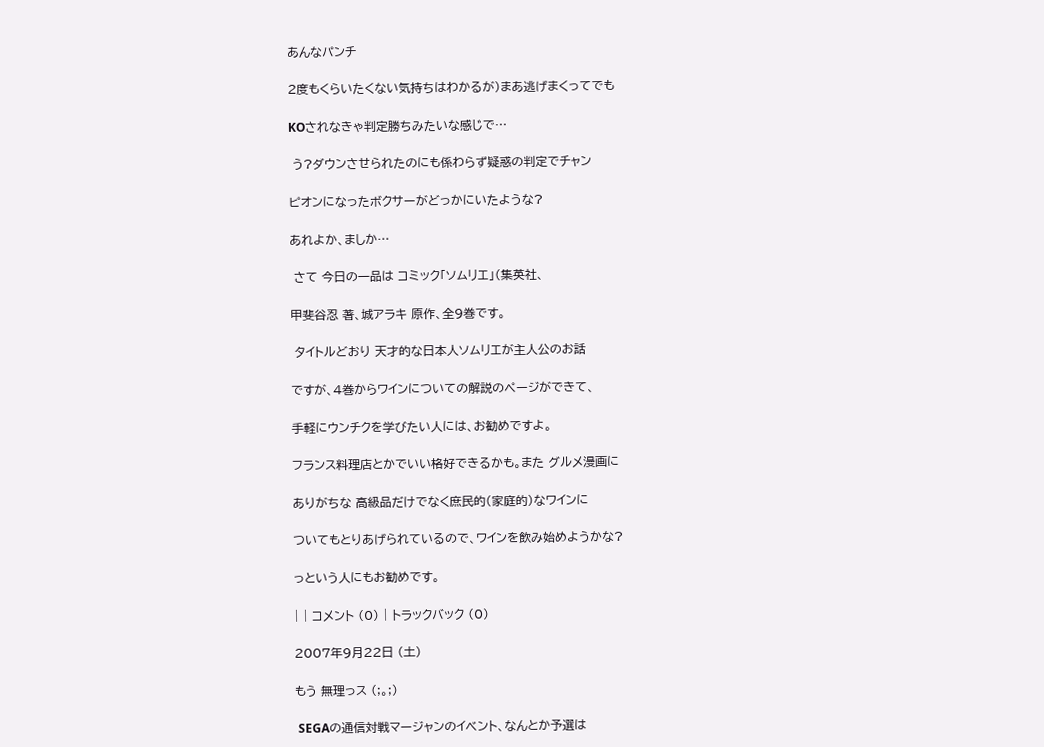あんなパンチ

2度もくらいたくない気持ちはわかるが)まあ逃げまくってでも

KOされなきゃ判定勝ちみたいな感じで…

 う?ダウンさせられたのにも係わらず疑惑の判定でチャン

ピオンになったボクサーがどっかにいたような?

あれよか、ましか…

 さて 今日の一品は コミック「ソムリエ」(集英社、

甲斐谷忍 著、城アラキ 原作、全9巻です。

 タイトルどおり 天才的な日本人ソムリエが主人公のお話

ですが、4巻からワインについての解説のページができて、

手軽にウンチクを学びたい人には、お勧めですよ。

フランス料理店とかでいい格好できるかも。また グルメ漫画に

ありがちな 高級品だけでなく庶民的(家庭的)なワインに

ついてもとりあげられているので、ワインを飲み始めようかな?

っという人にもお勧めです。

| | コメント (0) | トラックバック (0)

2007年9月22日 (土)

もう 無理っス (;。;)

 SEGAの通信対戦マージャンのイベント、なんとか予選は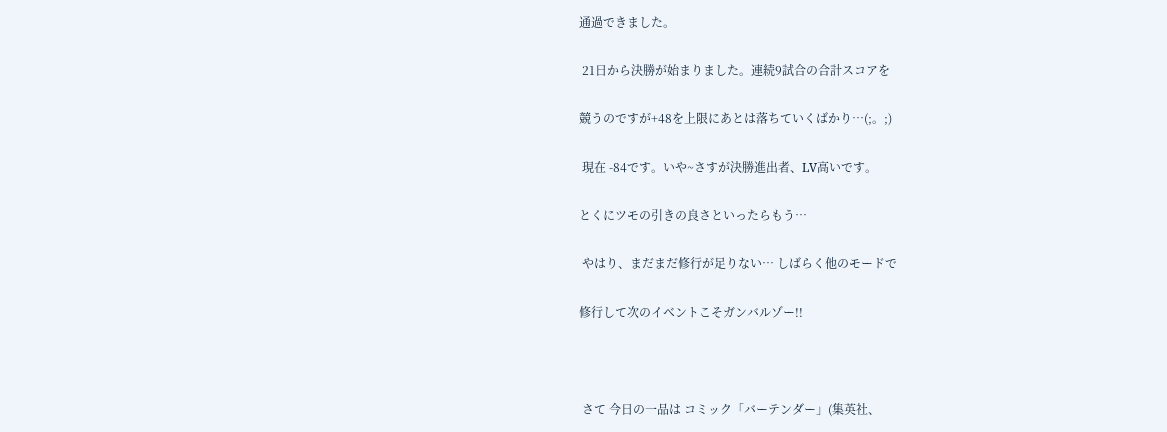通過できました。

 21日から決勝が始まりました。連続9試合の合計スコアを

競うのですが+48を上限にあとは落ちていくばかり…(;。;)

 現在 -84です。いや~さすが決勝進出者、LV高いです。

とくにツモの引きの良さといったらもう…

 やはり、まだまだ修行が足りない… しばらく他のモードで

修行して次のイベントこそガンバルゾー!!



 さて 今日の一品は コミック「バーテンダー」(集英社、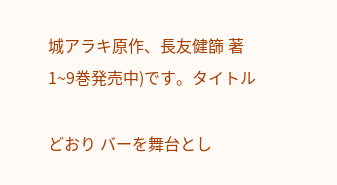城アラキ原作、長友健篩 著1~9巻発売中)です。タイトル

どおり バーを舞台とし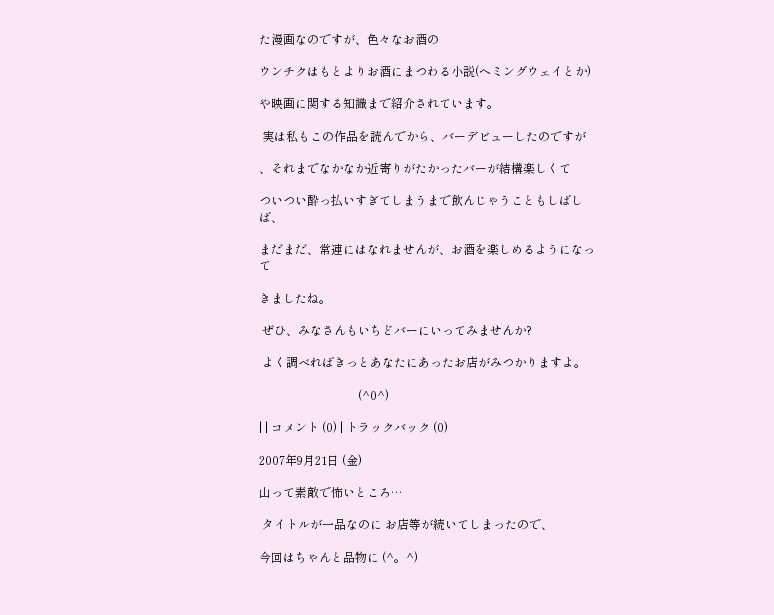た漫画なのですが、色々なお酒の

ウンチクはもとよりお酒にまつわる小説(ヘミングウェイとか)

や映画に関する知識まで紹介されています。

 実は私もこの作品を読んでから、バーデビューしたのですが

、それまでなかなか近寄りがたかったバーが結構楽しくて

ついつい酔っ払いすぎてしまうまで飲んじゃうこともしばしば、

まだまだ、常連にはなれませんが、お酒を楽しめるようになって

きましたね。

 ぜひ、みなさんもいちどバーにいってみませんか?

 よく調べればきっとあなたにあったお店がみつかりますよ。

                                 (^0^)

| | コメント (0) | トラックバック (0)

2007年9月21日 (金)

山って素敵で怖いところ…

 タイトルが一品なのに お店等が続いてしまったので、

今回はちゃんと品物に (^。^)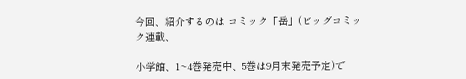今回、紹介するのは コミック「岳」(ビッグコミック連載、

小学館、1~4巻発売中、5巻は9月末発売予定)で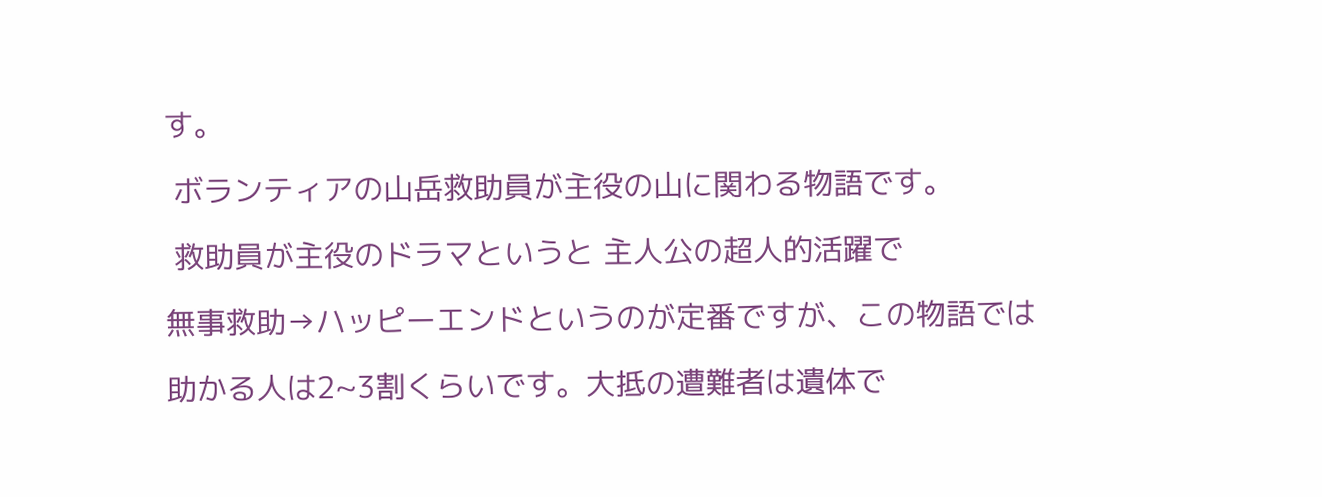す。

 ボランティアの山岳救助員が主役の山に関わる物語です。

 救助員が主役のドラマというと 主人公の超人的活躍で

無事救助→ハッピーエンドというのが定番ですが、この物語では

助かる人は2~3割くらいです。大抵の遭難者は遺体で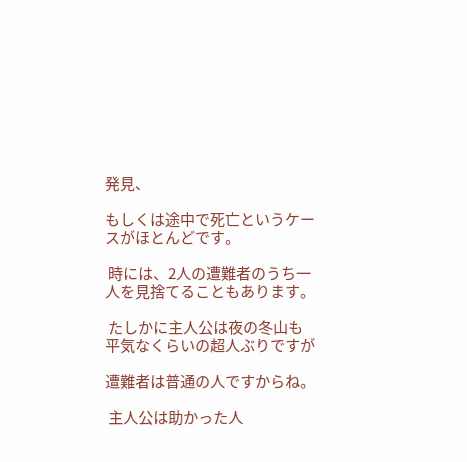発見、

もしくは途中で死亡というケースがほとんどです。

 時には、2人の遭難者のうち一人を見捨てることもあります。

 たしかに主人公は夜の冬山も平気なくらいの超人ぶりですが

遭難者は普通の人ですからね。

 主人公は助かった人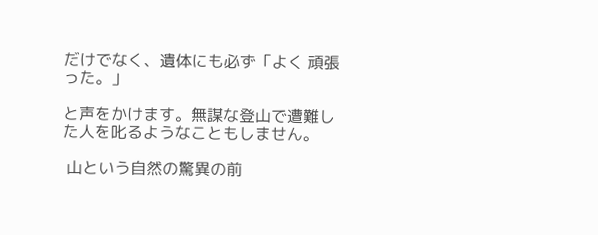だけでなく、遺体にも必ず「よく 頑張った。」

と声をかけます。無謀な登山で遭難した人を叱るようなこともしません。

 山という自然の驚異の前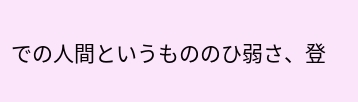での人間というもののひ弱さ、登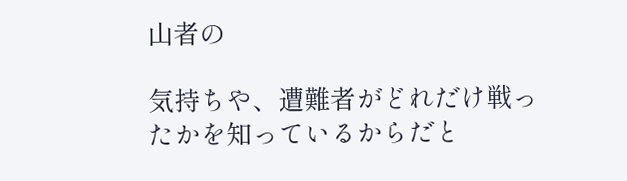山者の

気持ちや、遭難者がどれだけ戦ったかを知っているからだと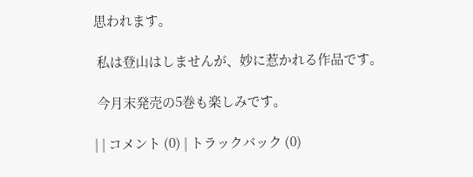思われます。

 私は登山はしませんが、妙に惹かれる作品です。

 今月末発売の5巻も楽しみです。

| | コメント (0) | トラックバック (0)